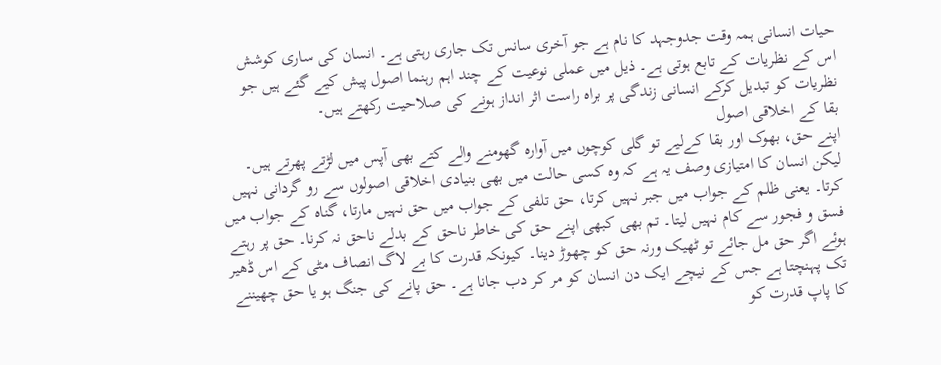حیات انسانی ہمہ وقت جدوجہد کا نام ہے جو آخری سانس تک جاری رہتی ہے۔ انسان کی ساری کوشش اس کے نظریات کے تابع ہوتی ہے۔ ذیل میں عملی نوعیت کے چند اہم رہنما اصول پیش کیے گئے ہیں جو نظریات کو تبدیل کرکے انسانی زندگی پر براہ راست اثر انداز ہونے کی صلاحیت رکھتے ہیں۔
بقا کے اخلاقی اصول
اپنے حق، بھوک اور بقا کےلیے تو گلی کوچوں میں آوارہ گھومنے والے کتے بھی آپس میں لڑتے پھرتے ہیں۔ لیکن انسان کا امتیازی وصف یہ ہے کہ وہ کسی حالت میں بھی بنیادی اخلاقی اصولوں سے رو گردانی نہیں کرتا۔ یعنی ظلم کے جواب میں جبر نہیں کرتا، حق تلفی کے جواب میں حق نہیں مارتا، گناہ کے جواب میں فسق و فجور سے کام نہیں لیتا۔ تم بھی کبھی اپنے حق کی خاطر ناحق کے بدلے ناحق نہ کرنا۔ حق پر رہتے ہوئے اگر حق مل جائے تو ٹھیک ورنہ حق کو چھوڑ دینا۔ کیونکہ قدرت کا بے لاگ انصاف مٹی کے اس ڈھیر تک پہنچتا ہے جس کے نیچے ایک دن انسان کو مر کر دب جانا ہے۔ حق پانے کی جنگ ہو یا حق چھیننے کا پاپ قدرت کو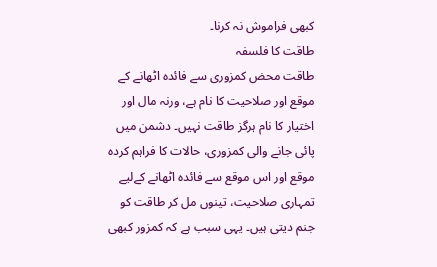کبھی فراموش نہ کرنا۔
طاقت کا فلسفہ
طاقت محض کمزوری سے فائدہ اٹھانے کے موقع اور صلاحیت کا نام ہے، ورنہ مال اور اختیار کا نام ہرگز طاقت نہیں۔ دشمن میں پائی جانے والی کمزوری، حالات کا فراہم کردہ موقع اور اس موقع سے فائدہ اٹھانے کےلیے تمہاری صلاحیت، تینوں مل کر طاقت کو جنم دیتی ہیں۔ یہی سبب ہے کہ کمزور کبھی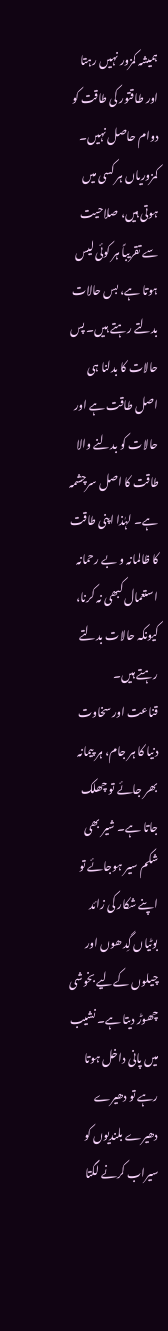ہمیشہ کمزور نہیں رہتا اور طاقتور کی طاقت کو دوام حاصل نہیں۔ کمزوریاں ہر کسی میں ہوتی ہیں، صلاحیت سے تقریباً ہر کوئی لیس ہوتا ہے، بس حالات بدلتے رہتے ہیں۔ پس حالات کا بدلنا ہی اصل طاقت ہے اور حالات کو بدلنے والا طاقت کا اصل سرچشمہ ہے۔ لہٰذا اپنی طاقت کا ظالمانہ و بے رحمانہ استعمال کبھی نہ کرنا، کیونکہ حالات بدلتے رہتے ہیں۔
قناعت اور سخاوت
دنیا کا ہر جام، ہر پیمانہ بھر جائے تو چھلک جاتا ہے۔ شیر بھی شکم سیر ہوجائے تو اپنے شکار کی زائد بوٹیاں گِدھوں اور چیلوں کےلیے بخوشی چھوڑ دیتا ہے۔ نشیب میں پانی داخل ہوتا رہے تو دھیرے دھیرے بلندیوں کو سیراب کرنے لگتا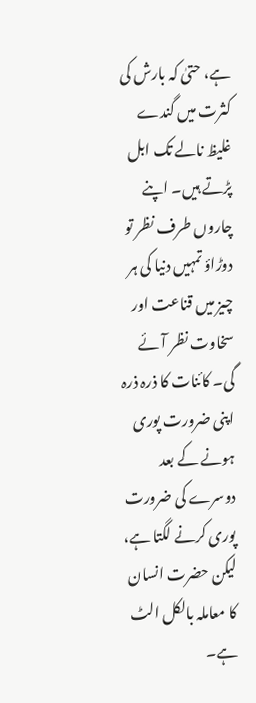ہے، حتیٰ کہ بارش کی کثرت میں گندے غلیظ نالے تک ابل پڑتے ہیں۔ اپنے چاروں طرف نظر تو دوڑاؤ تمہیں دنیا کی ہر چیز میں قناعت اور سخاوت نظر آئے گی۔ کائنات کا ذرہ ذرہ اپنی ضرورت پوری ہونے کے بعد دوسرے کی ضرورت پوری کرنے لگتا ہے، لیکن حضرت انسان کا معاملہ بالکل الٹ ہے۔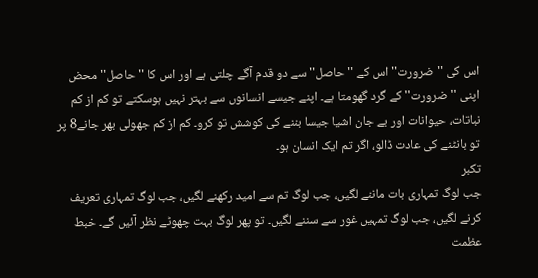اس کی ''ضرورت'' اس کے ''حاصل'' سے دو قدم آگے چلتی ہے اور اس کا ''حاصل'' محض اپنی ''ضرورت'' کے گرد گھومتا ہے۔ اپنے جیسے انسانوں سے بہتر نہیں ہوسکتے تو کم از کم نباتات، حیوانات اور بے جان اشیا جیسا بننے کی کوشش تو کرو۔ کم از کم جھولی بھر جانے8 پر تو بانٹنے کی عادت ڈالو، اگر تم ایک انسان ہو۔
تکبر
جب لوگ تمہاری بات ماننے لگیں، جب لوگ تم سے امید رکھنے لگیں، جب لوگ تمہاری تعریف کرنے لگیں، جب لوگ تمہیں غور سے سننے لگیں۔ تو پھر لوگ بہت چھوٹے نظر آئیں گے۔ خبط عظمت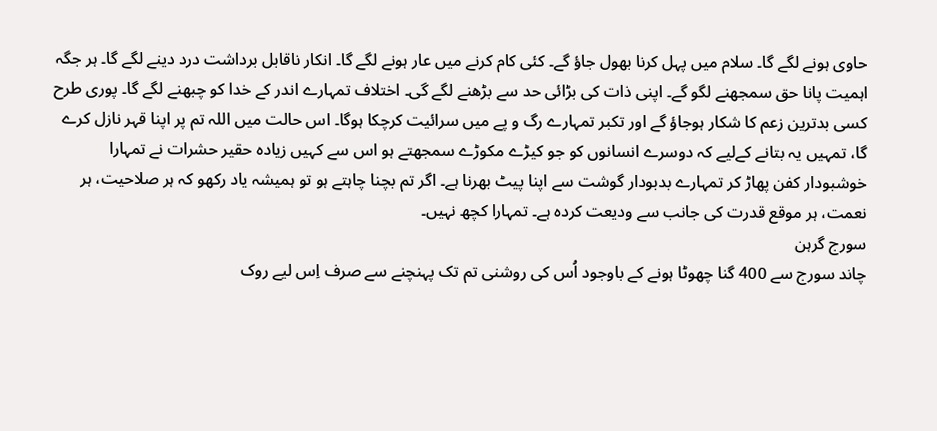حاوی ہونے لگے گا۔ سلام میں پہل کرنا بھول جاؤ گے۔ کئی کام کرنے میں عار ہونے لگے گا۔ انکار ناقابل برداشت درد دینے لگے گا۔ ہر جگہ اہمیت پانا حق سمجھنے لگو گے۔ اپنی ذات کی بڑائی حد سے بڑھنے لگے گی۔ اختلاف تمہارے اندر کے خدا کو چبھنے لگے گا۔ پوری طرح کسی بدترین زعم کا شکار ہوجاؤ گے اور تکبر تمہارے رگ و پے میں سرائیت کرچکا ہوگا۔ اس حالت میں اللہ تم پر اپنا قہر نازل کرے گا، تمہیں یہ بتانے کےلیے کہ دوسرے انسانوں کو جو کیڑے مکوڑے سمجھتے ہو اس سے کہیں زیادہ حقیر حشرات نے تمہارا خوشبودار کفن پھاڑ کر تمہارے بدبودار گوشت سے اپنا پیٹ بھرنا ہے۔ اگر تم بچنا چاہتے ہو تو ہمیشہ یاد رکھو کہ ہر صلاحیت، ہر نعمت، ہر موقع قدرت کی جانب سے ودیعت کردہ ہے۔ تمہارا کچھ نہیں۔
سورج گرہن
چاند سورج سے 400 گنا چھوٹا ہونے کے باوجود اُس کی روشنی تم تک پہنچنے سے صرف اِس لیے روک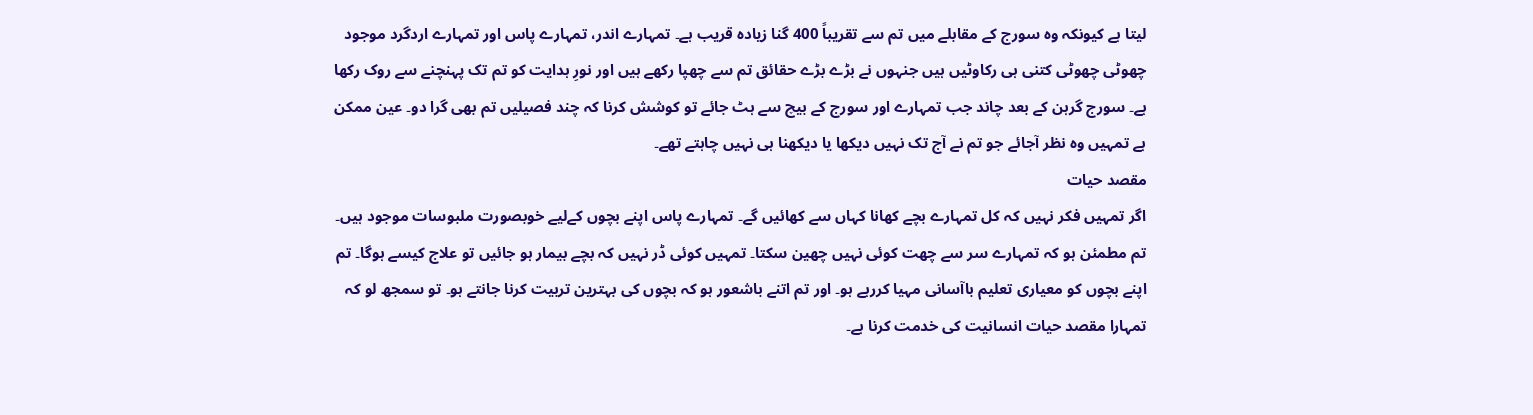لیتا ہے کیونکہ وہ سورج کے مقابلے میں تم سے تقریباً 400 گنا زیادہ قریب ہے۔ تمہارے اندر، تمہارے پاس اور تمہارے اردگرد موجود چھوٹی چھوٹی کتنی ہی رکاوٹیں ہیں جنہوں نے بڑے بڑے حقائق تم سے چھپا رکھے ہیں اور نورِ ہدایت کو تم تک پہنچنے سے روک رکھا ہے۔ سورج گرہن کے بعد چاند جب تمہارے اور سورج کے بیچ سے ہٹ جائے تو کوشش کرنا کہ چند فصیلیں تم بھی گرا دو۔ عین ممکن ہے تمہیں وہ نظر آجائے جو تم نے آج تک نہیں دیکھا یا دیکھنا ہی نہیں چاہتے تھے۔
مقصد حیات
اگر تمہیں فکر نہیں کہ کل تمہارے بچے کھانا کہاں سے کھائیں گے۔ تمہارے پاس اپنے بچوں کےلیے خوبصورت ملبوسات موجود ہیں۔ تم مطمئن ہو کہ تمہارے سر سے چھت کوئی نہیں چھین سکتا۔ تمہیں کوئی ڈر نہیں کہ بچے بیمار ہو جائیں تو علاج کیسے ہوگا۔ تم اپنے بچوں کو معیاری تعلیم باآسانی مہیا کررہے ہو۔ اور تم اتنے باشعور ہو کہ بچوں کی بہترین تربیت کرنا جانتے ہو۔ تو سمجھ لو کہ تمہارا مقصد حیات انسانیت کی خدمت کرنا ہے۔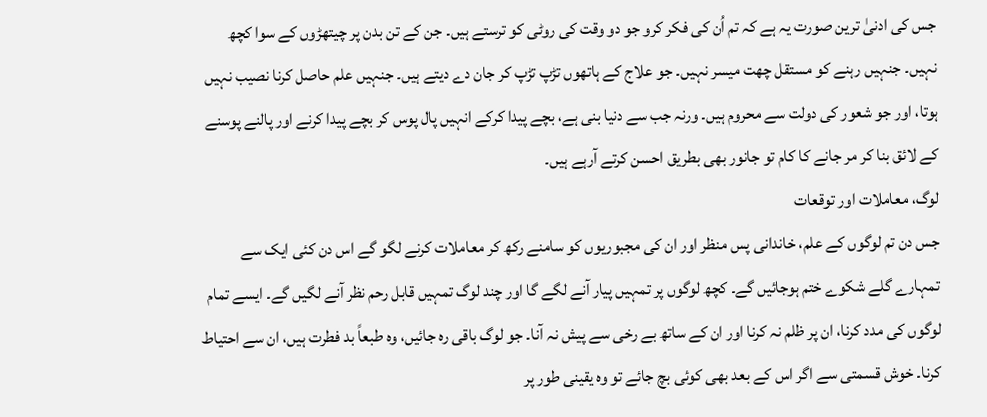جس کی ادنیٰ ترین صورت یہ ہے کہ تم اُن کی فکر کرو جو دو وقت کی روٹی کو ترستے ہیں۔ جن کے تن بدن پر چیتھڑوں کے سوا کچھ نہیں۔ جنہیں رہنے کو مستقل چھت میسر نہیں۔ جو علاج کے ہاتھوں تڑپ تڑپ کر جان دے دیتے ہیں۔ جنہیں علم حاصل کرنا نصیب نہیں ہوتا، اور جو شعور کی دولت سے محروم ہیں۔ ورنہ جب سے دنیا بنی ہے، بچے پیدا کرکے انہیں پال پوس کر بچے پیدا کرنے اور پالنے پوسنے کے لائق بنا کر مر جانے کا کام تو جانور بھی بطریق احسن کرتے آرہے ہیں۔
لوگ، معاملات اور توقعات
جس دن تم لوگوں کے علم، خاندانی پس منظر اور ان کی مجبوریوں کو سامنے رکھ کر معاملات کرنے لگو گے اس دن کئی ایک سے تمہارے گلے شکوے ختم ہوجائیں گے۔ کچھ لوگوں پر تمہیں پیار آنے لگے گا اور چند لوگ تمہیں قابل رحم نظر آنے لگیں گے۔ ایسے تمام لوگوں کی مدد کرنا، ان پر ظلم نہ کرنا اور ان کے ساتھ بے رخی سے پیش نہ آنا۔ جو لوگ باقی رہ جائیں، وہ طبعاً بد فطرت ہیں، ان سے احتیاط کرنا۔ خوش قسمتی سے اگر اس کے بعد بھی کوئی بچ جائے تو وہ یقینی طور پر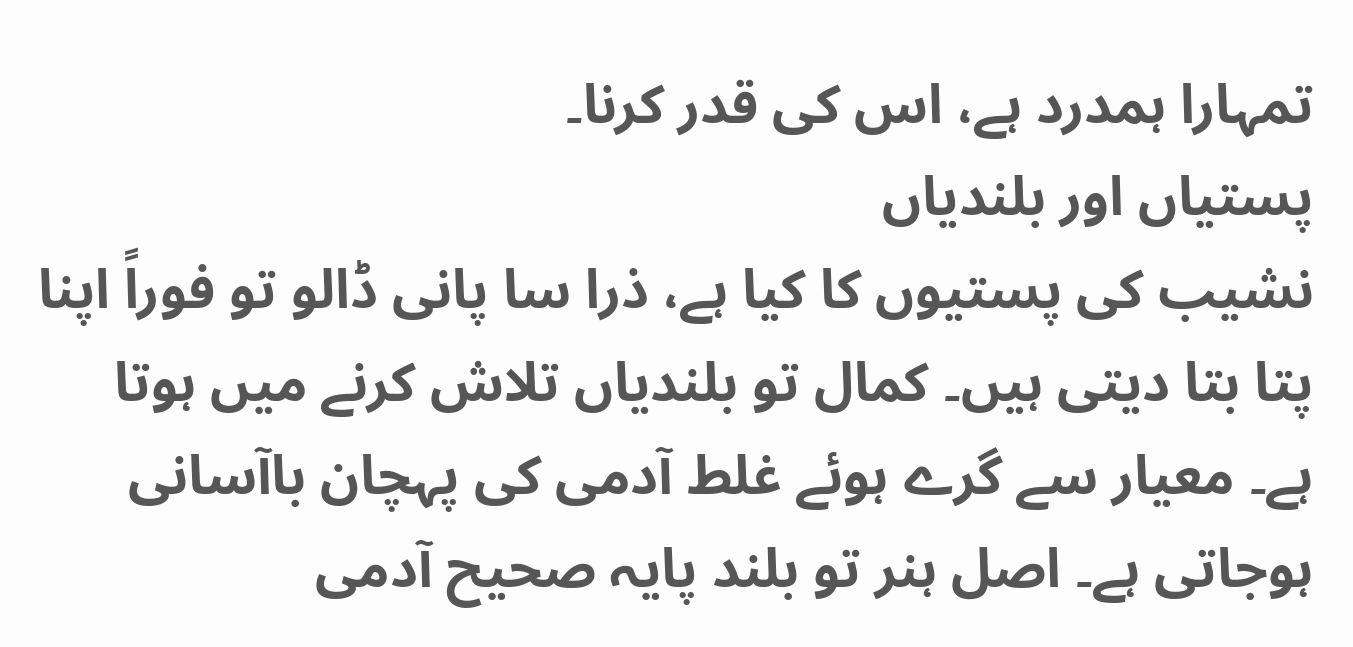تمہارا ہمدرد ہے، اس کی قدر کرنا۔
پستیاں اور بلندیاں
نشیب کی پستیوں کا کیا ہے، ذرا سا پانی ڈالو تو فوراً اپنا پتا بتا دیتی ہیں۔ کمال تو بلندیاں تلاش کرنے میں ہوتا ہے۔ معیار سے گرے ہوئے غلط آدمی کی پہچان باآسانی ہوجاتی ہے۔ اصل ہنر تو بلند پایہ صحیح آدمی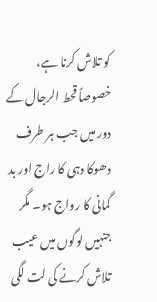کو تلاش کرنا ہے، خصوصاً قحط الرجال کے دور میں جب ہر طرف دھوکا دہی کا راج اور بد گمانی کا رواج ہو۔ مگر جنہیں لوگوں میں عیب تلاش کرنے کی لت لگی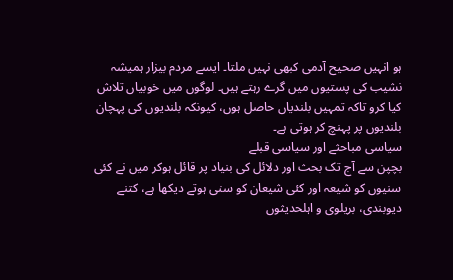ہو انہیں صحیح آدمی کبھی نہیں ملتا۔ ایسے مردم بیزار ہمیشہ نشیب کی پستیوں میں گرے رہتے ہیں۔ لوگوں میں خوبیاں تلاش کیا کرو تاکہ تمہیں بلندیاں حاصل ہوں، کیونکہ بلندیوں کی پہچان بلندیوں پر پہنچ کر ہوتی ہے۔
سیاسی مباحثے اور سیاسی قبلے
بچپن سے آج تک بحث اور دلائل کی بنیاد پر قائل ہوکر میں نے کئی سنیوں کو شیعہ اور کئی شیعان کو سنی ہوتے دیکھا ہے، کتنے دیوبندی، بریلوی و اہلحدیثوں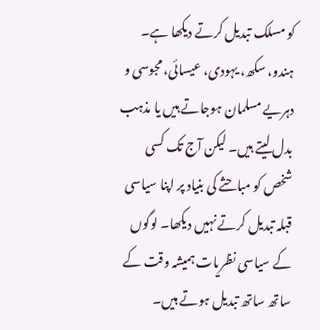کو مسلک تبدیل کرتے دیکھا ہے۔ ہندو، سکھ، یہودی، عیسائی، مجوسی و دہریے مسلمان ہوجاتے ہیں یا مذہب بدل لیتے ہیں۔ لیکن آج تک کسی شخص کو مباحثے کی بنیاد پر اپنا سیاسی قبلہ تبدیل کرتے نہیں دیکھا۔ لوگوں کے سیاسی نظریات ہمیشہ وقت کے ساتھ ساتھ تبدیل ہوتے ہیں۔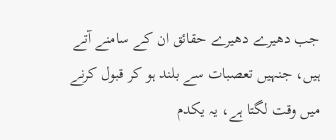جب دھیرے دھیرے حقائق ان کے سامنے آتے ہیں، جنہیں تعصبات سے بلند ہو کر قبول کرنے میں وقت لگتا ہے، یہ یکدم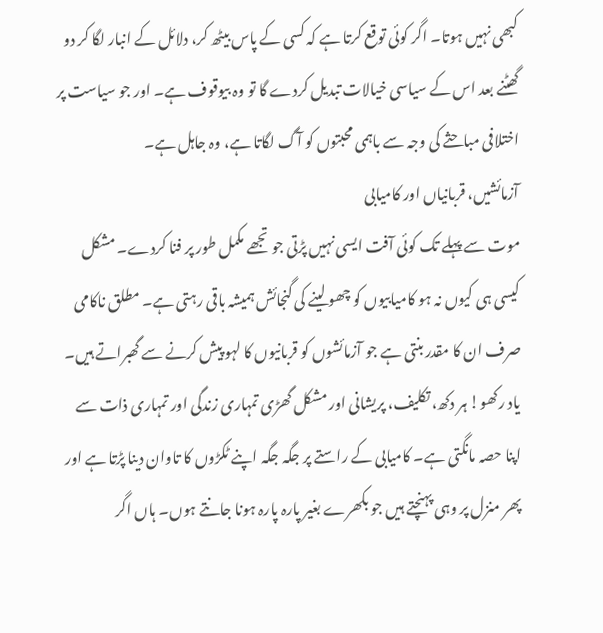کبھی نہیں ہوتا۔ اگر کوئی توقع کرتا ہے کہ کسی کے پاس بیٹھ کر، دلائل کے انبار لگا کر دو گھٹنے بعد اس کے سیاسی خیالات تبدیل کردے گا تو وہ بیوقوف ہے۔ اور جو سیاست پر اختلافی مباحثے کی وجہ سے باہمی محبتوں کو آگ لگاتا ہے، وہ جاہل ہے۔
آزمائشیں، قربانیاں اور کامیابی
موت سے پہلے تک کوئی آفت ایسی نہیں پڑتی جو تجھے مکمل طور پر فنا کردے۔ مشکل کیسی ہی کیوں نہ ہو کامیابیوں کو چھو لینے کی گنجائش ہمیشہ باقی رہتی ہے۔ مطلق ناکامی صرف ان کا مقدر بنتی ہے جو آزمائشوں کو قربانیوں کا لہو پیش کرنے سے گھبراتے ہیں۔ یاد رکھو! ہر دکھ، تکلیف، پریشانی اور مشکل گھڑی تمہاری زندگی اور تمہاری ذات سے اپنا حصہ مانگتی ہے۔ کامیابی کے راستے پر جگہ جگہ اپنے ٹکڑوں کا تاوان دینا پڑتا ہے اور پھر منزل پر وہی پہنچتے ہیں جو بکھرے بغیر پارہ پارہ ہونا جانتے ہوں۔ ہاں اگر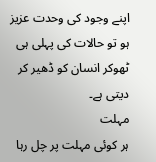اپنے وجود کی وحدت عزیز ہو تو حالات کی پہلی ہی ٹھوکر انسان کو ڈھیر کر دیتی ہے۔
مہلت
ہر کوئی مہلت پر چل رہا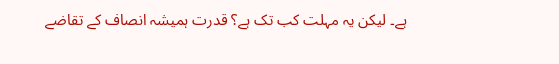ہے۔ لیکن یہ مہلت کب تک ہے؟ قدرت ہمیشہ انصاف کے تقاضے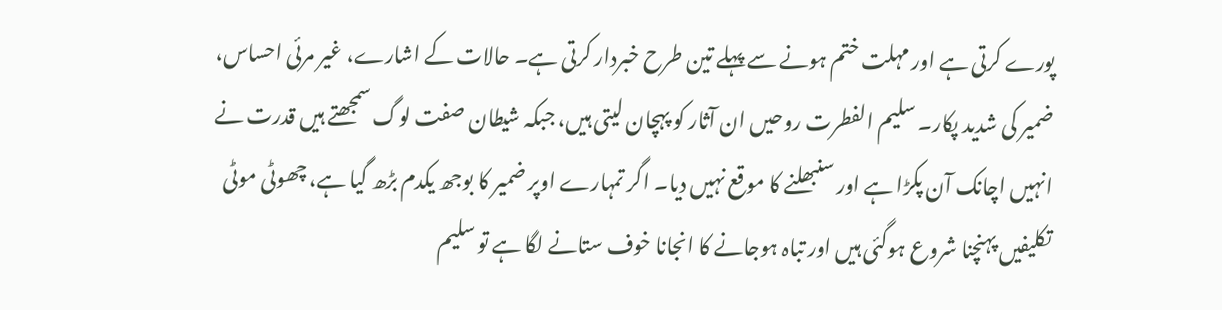پورے کرتی ہے اور مہلت ختم ہونے سے پہلے تین طرح خبردار کرتی ہے۔ حالات کے اشارے، غیر مرئی احساس، ضمیر کی شدید پکار۔ سلیم الفطرت روحیں ان آثار کو پہچان لیتی ہیں، جبکہ شیطان صفت لوگ سمجھتے ہیں قدرت نے انہیں اچانک آن پکڑا ہے اور سنبھلنے کا موقع نہیں دیا۔ اگر تمہارے اوپر ضمیر کا بوجھ یکدم بڑھ گیا ہے، چھوٹی موٹی تکلیفیں پہنچنا شروع ہوگئی ہیں اور تباہ ہوجانے کا انجانا خوف ستانے لگا ہے تو سلیم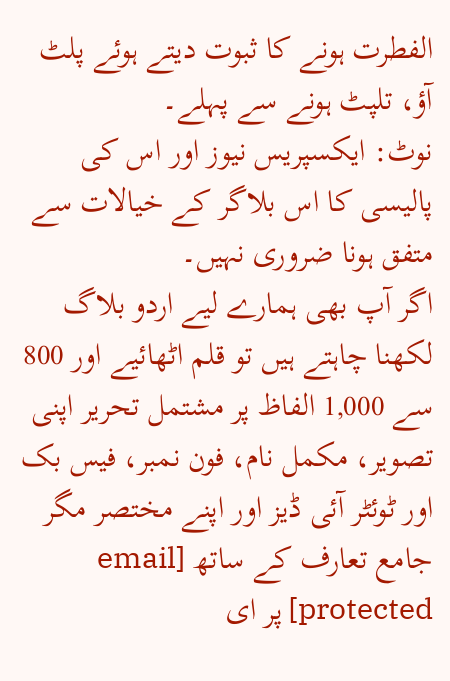الفطرت ہونے کا ثبوت دیتے ہوئے پلٹ آؤ، تلپٹ ہونے سے پہلے۔
نوٹ: ایکسپریس نیوز اور اس کی پالیسی کا اس بلاگر کے خیالات سے متفق ہونا ضروری نہیں۔
اگر آپ بھی ہمارے لیے اردو بلاگ لکھنا چاہتے ہیں تو قلم اٹھائیے اور 800 سے 1,000 الفاظ پر مشتمل تحریر اپنی تصویر، مکمل نام، فون نمبر، فیس بک اور ٹوئٹر آئی ڈیز اور اپنے مختصر مگر جامع تعارف کے ساتھ [email protected] پر ای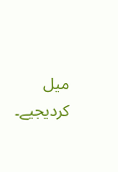میل کردیجیے۔